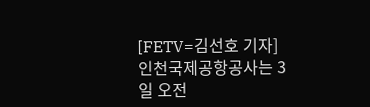[FETV=김선호 기자] 인천국제공항공사는 3일 오전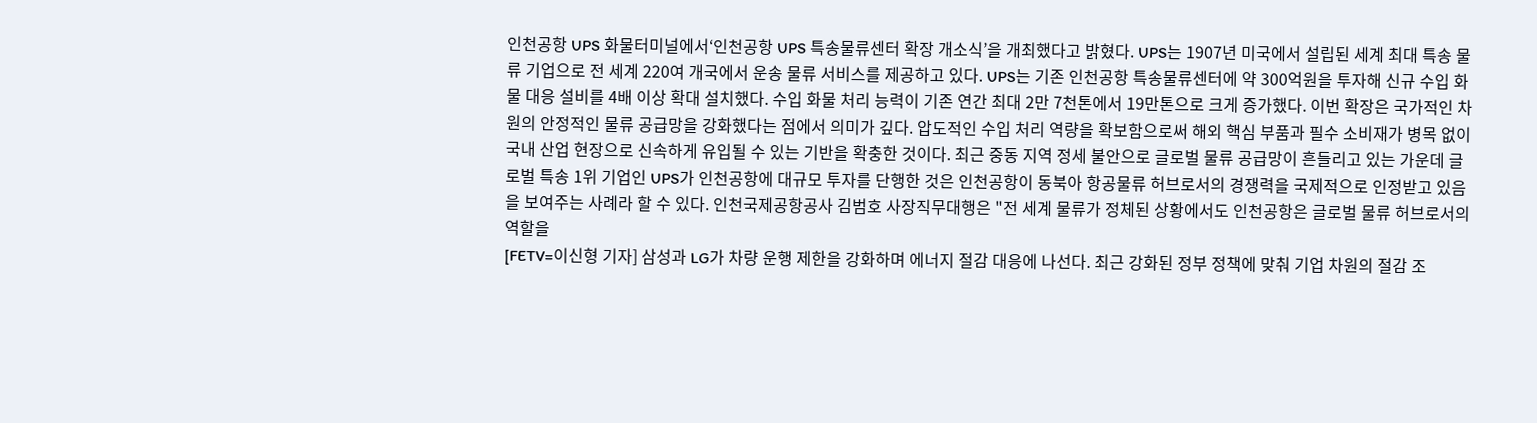인천공항 UPS 화물터미널에서‘인천공항 UPS 특송물류센터 확장 개소식’을 개최했다고 밝혔다. UPS는 1907년 미국에서 설립된 세계 최대 특송 물류 기업으로 전 세계 220여 개국에서 운송 물류 서비스를 제공하고 있다. UPS는 기존 인천공항 특송물류센터에 약 300억원을 투자해 신규 수입 화물 대응 설비를 4배 이상 확대 설치했다. 수입 화물 처리 능력이 기존 연간 최대 2만 7천톤에서 19만톤으로 크게 증가했다. 이번 확장은 국가적인 차원의 안정적인 물류 공급망을 강화했다는 점에서 의미가 깊다. 압도적인 수입 처리 역량을 확보함으로써 해외 핵심 부품과 필수 소비재가 병목 없이 국내 산업 현장으로 신속하게 유입될 수 있는 기반을 확충한 것이다. 최근 중동 지역 정세 불안으로 글로벌 물류 공급망이 흔들리고 있는 가운데 글로벌 특송 1위 기업인 UPS가 인천공항에 대규모 투자를 단행한 것은 인천공항이 동북아 항공물류 허브로서의 경쟁력을 국제적으로 인정받고 있음을 보여주는 사례라 할 수 있다. 인천국제공항공사 김범호 사장직무대행은 "전 세계 물류가 정체된 상황에서도 인천공항은 글로벌 물류 허브로서의 역할을
[FETV=이신형 기자] 삼성과 LG가 차량 운행 제한을 강화하며 에너지 절감 대응에 나선다. 최근 강화된 정부 정책에 맞춰 기업 차원의 절감 조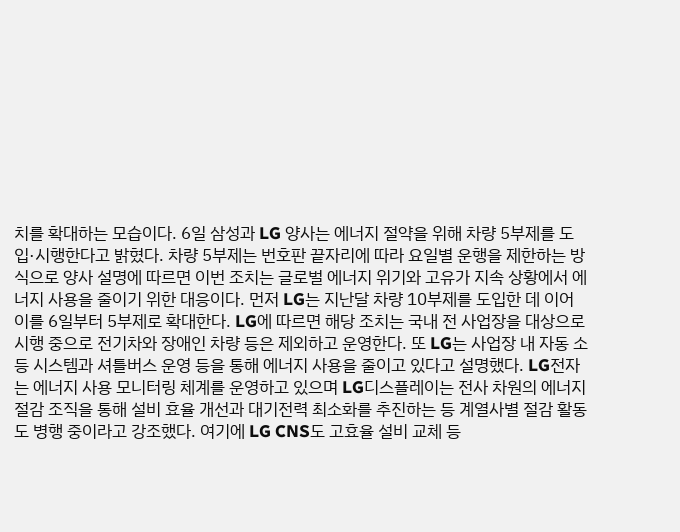치를 확대하는 모습이다. 6일 삼성과 LG 양사는 에너지 절약을 위해 차량 5부제를 도입·시행한다고 밝혔다. 차량 5부제는 번호판 끝자리에 따라 요일별 운행을 제한하는 방식으로 양사 설명에 따르면 이번 조치는 글로벌 에너지 위기와 고유가 지속 상황에서 에너지 사용을 줄이기 위한 대응이다. 먼저 LG는 지난달 차량 10부제를 도입한 데 이어 이를 6일부터 5부제로 확대한다. LG에 따르면 해당 조치는 국내 전 사업장을 대상으로 시행 중으로 전기차와 장애인 차량 등은 제외하고 운영한다. 또 LG는 사업장 내 자동 소등 시스템과 셔틀버스 운영 등을 통해 에너지 사용을 줄이고 있다고 설명했다. LG전자는 에너지 사용 모니터링 체계를 운영하고 있으며 LG디스플레이는 전사 차원의 에너지 절감 조직을 통해 설비 효율 개선과 대기전력 최소화를 추진하는 등 계열사별 절감 활동도 병행 중이라고 강조했다. 여기에 LG CNS도 고효율 설비 교체 등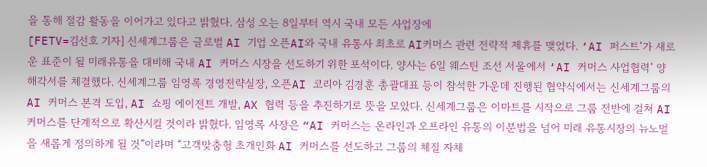을 통해 절감 활동을 이어가고 있다고 밝혔다. 삼성 오는 8일부터 역시 국내 모든 사업장에
[FETV=김선호 기자] 신세계그룹은 글로벌 AI 기업 오픈AI와 국내 유통사 최초로 AI커머스 관련 전략적 제휴를 맺었다. ‘AI 퍼스트’가 새로운 표준이 될 미래유통을 대비해 국내 AI 커머스 시장을 선도하기 위한 포석이다. 양사는 6일 웨스틴 조선 서울에서 ‘AI 커머스 사업협력’ 양해각서를 체결했다. 신세계그룹 임영록 경영전략실장, 오픈AI 코리아 김경훈 총괄대표 등이 참석한 가운데 진행된 협약식에서는 신세계그룹의 AI 커머스 본격 도입, AI 쇼핑 에이전트 개발, AX 협력 등을 추진하기로 뜻을 모았다. 신세계그룹은 이마트를 시작으로 그룹 전반에 걸쳐 AI 커머스를 단계적으로 확산시킬 것이라 밝혔다. 임영록 사장은 “AI 커머스는 온라인과 오프라인 유통의 이분법을 넘어 미래 유통시장의 뉴노멀을 새롭게 정의하게 될 것”이라며 “고객맞춤형 초개인화 AI 커머스를 선도하고 그룹의 체질 자체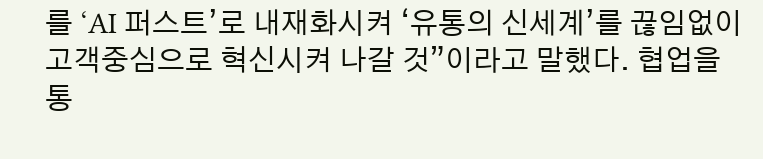를 ‘AI 퍼스트’로 내재화시켜 ‘유통의 신세계’를 끊임없이 고객중심으로 혁신시켜 나갈 것”이라고 말했다. 협업을 통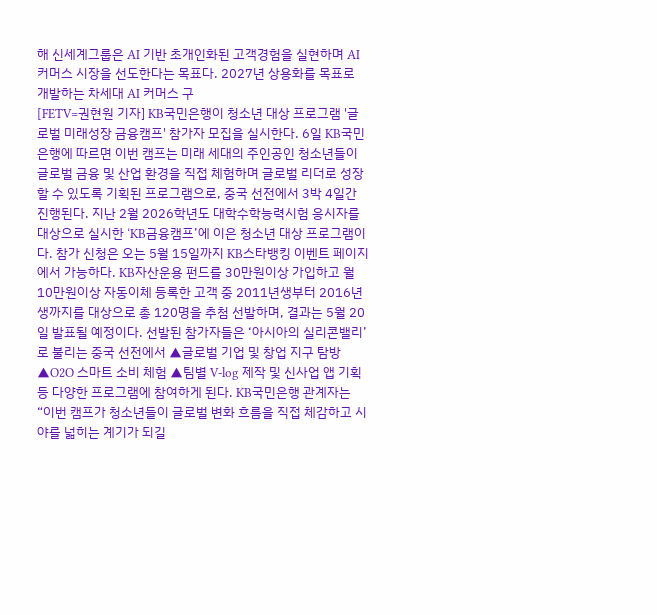해 신세계그룹은 AI 기반 초개인화된 고객경험을 실현하며 AI 커머스 시장을 선도한다는 목표다. 2027년 상용화를 목표로 개발하는 차세대 AI 커머스 구
[FETV=권현원 기자] KB국민은행이 청소년 대상 프로그램 '글로벌 미래성장 금융캠프' 참가자 모집을 실시한다. 6일 KB국민은행에 따르면 이번 캠프는 미래 세대의 주인공인 청소년들이 글로벌 금융 및 산업 환경을 직접 체험하며 글로벌 리더로 성장할 수 있도록 기획된 프로그램으로, 중국 선전에서 3박 4일간 진행된다. 지난 2월 2026학년도 대학수학능력시험 응시자를 대상으로 실시한 ‘KB금융캠프’에 이은 청소년 대상 프로그램이다. 참가 신청은 오는 5월 15일까지 KB스타뱅킹 이벤트 페이지에서 가능하다. KB자산운용 펀드를 30만원이상 가입하고 월 10만원이상 자동이체 등록한 고객 중 2011년생부터 2016년생까지를 대상으로 총 120명을 추첨 선발하며, 결과는 5월 20일 발표될 예정이다. 선발된 참가자들은 ‘아시아의 실리콘밸리’로 불리는 중국 선전에서 ▲글로벌 기업 및 창업 지구 탐방 ▲O2O 스마트 소비 체험 ▲팀별 V-log 제작 및 신사업 앱 기획 등 다양한 프로그램에 참여하게 된다. KB국민은행 관계자는 “이번 캠프가 청소년들이 글로벌 변화 흐름을 직접 체감하고 시야를 넓히는 계기가 되길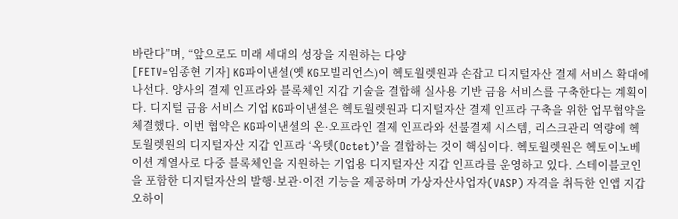바란다”며, “앞으로도 미래 세대의 성장을 지원하는 다양
[FETV=임종현 기자] KG파이낸셜(옛 KG모빌리언스)이 헥토월렛원과 손잡고 디지털자산 결제 서비스 확대에 나선다. 양사의 결제 인프라와 블록체인 지갑 기술을 결합해 실사용 기반 금융 서비스를 구축한다는 계획이다. 디지털 금융 서비스 기업 KG파이낸셜은 헥토월렛원과 디지털자산 결제 인프라 구축을 위한 업무협약을 체결했다. 이번 협약은 KG파이낸셜의 온·오프라인 결제 인프라와 선불결제 시스템, 리스크관리 역량에 헥토월렛원의 디지털자산 지갑 인프라 ‘옥텟(Octet)’을 결합하는 것이 핵심이다. 헥토월렛원은 헥토이노베이션 계열사로 다중 블록체인을 지원하는 기업용 디지털자산 지갑 인프라를 운영하고 있다. 스테이블코인을 포함한 디지털자산의 발행·보관·이전 기능을 제공하며 가상자산사업자(VASP) 자격을 취득한 인앱 지갑 오하이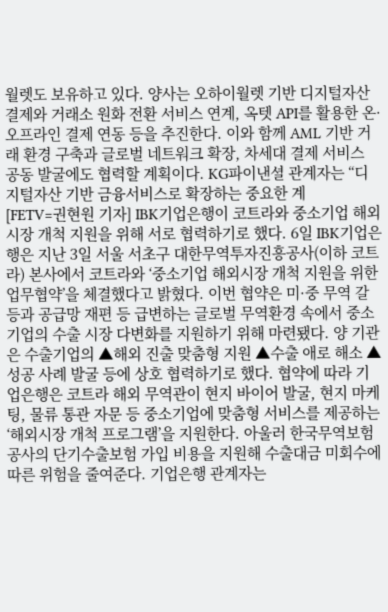월렛도 보유하고 있다. 양사는 오하이월렛 기반 디지털자산 결제와 거래소 원화 전환 서비스 연계, 옥텟 API를 활용한 온·오프라인 결제 연동 등을 추진한다. 이와 함께 AML 기반 거래 환경 구축과 글로벌 네트워크 확장, 차세대 결제 서비스 공동 발굴에도 협력할 계획이다. KG파이낸셜 관계자는 “디지털자산 기반 금융서비스로 확장하는 중요한 계
[FETV=권현원 기자] IBK기업은행이 코트라와 중소기업 해외시장 개척 지원을 위해 서로 협력하기로 했다. 6일 IBK기업은행은 지난 3일 서울 서초구 대한무역투자진흥공사(이하 코트라) 본사에서 코트라와 ‘중소기업 해외시장 개척 지원을 위한 업무협약’을 체결했다고 밝혔다. 이번 협약은 미·중 무역 갈등과 공급망 재편 등 급변하는 글로벌 무역환경 속에서 중소기업의 수출 시장 다변화를 지원하기 위해 마련됐다. 양 기관은 수출기업의 ▲해외 진출 맞춤형 지원 ▲수출 애로 해소 ▲성공 사례 발굴 등에 상호 협력하기로 했다. 협약에 따라 기업은행은 코트라 해외 무역관이 현지 바이어 발굴, 현지 마케팅, 물류 통관 자문 등 중소기업에 맞춤형 서비스를 제공하는 ‘해외시장 개척 프로그램’을 지원한다. 아울러 한국무역보험공사의 단기수출보험 가입 비용을 지원해 수출대금 미회수에 따른 위험을 줄여준다. 기업은행 관계자는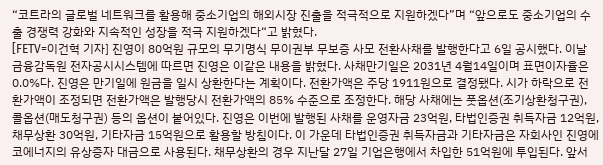“코트라의 글로벌 네트워크를 활용해 중소기업의 해외시장 진출을 적극적으로 지원하겠다”며 “앞으로도 중소기업의 수출 경쟁력 강화와 지속적인 성장을 적극 지원하겠다“고 밝혔다.
[FETV=이건혁 기자] 진영이 80억원 규모의 무기명식 무이권부 무보증 사모 전환사채를 발행한다고 6일 공시했다. 이날 금융감독원 전자공시시스템에 따르면 진영은 이같은 내용을 밝혔다. 사채만기일은 2031년 4월14일이며 표면이자율은 0.0%다. 진영은 만기일에 원금을 일시 상환한다는 계획이다. 전환가액은 주당 1911원으로 결정됐다. 시가 하락으로 전환가액이 조정되면 전환가액은 발행당시 전환가액의 85% 수준으로 조정한다. 해당 사채에는 풋옵션(조기상환청구권), 콜옵션(매도청구권) 등의 옵션이 붙어있다. 진영은 이번에 발행된 사채를 운영자금 23억원, 타법인증권 취득자금 12억원, 채무상환 30억원, 기타자금 15억원으로 활용할 방침이다. 이 가운데 타법인증권 취득자금과 기타자금은 자회사인 진영에코에너지의 유상증자 대금으로 사용된다. 채무상환의 경우 지난달 27일 기업은행에서 차입한 51억원에 투입된다. 앞서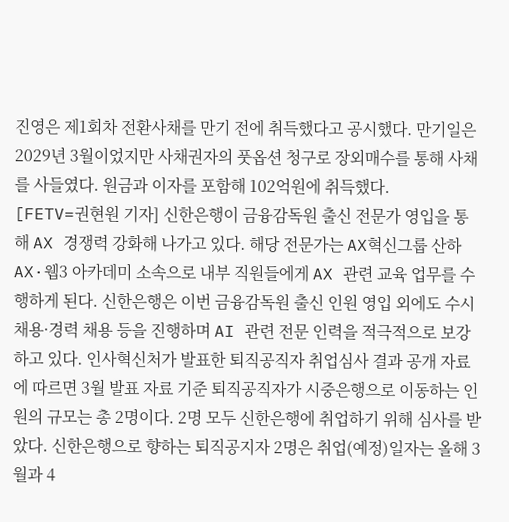진영은 제1회차 전환사채를 만기 전에 취득했다고 공시했다. 만기일은 2029년 3월이었지만 사채권자의 풋옵션 청구로 장외매수를 통해 사채를 사들였다. 원금과 이자를 포함해 102억원에 취득했다.
[FETV=권현원 기자] 신한은행이 금융감독원 출신 전문가 영입을 통해 AX 경쟁력 강화해 나가고 있다. 해당 전문가는 AX혁신그룹 산하 AX·웹3 아카데미 소속으로 내부 직원들에게 AX 관련 교육 업무를 수행하게 된다. 신한은행은 이번 금융감독원 출신 인원 영입 외에도 수시 채용·경력 채용 등을 진행하며 AI 관련 전문 인력을 적극적으로 보강하고 있다. 인사혁신처가 발표한 퇴직공직자 취업심사 결과 공개 자료에 따르면 3월 발표 자료 기준 퇴직공직자가 시중은행으로 이동하는 인원의 규모는 총 2명이다. 2명 모두 신한은행에 취업하기 위해 심사를 받았다. 신한은행으로 향하는 퇴직공지자 2명은 취업(예정)일자는 올해 3월과 4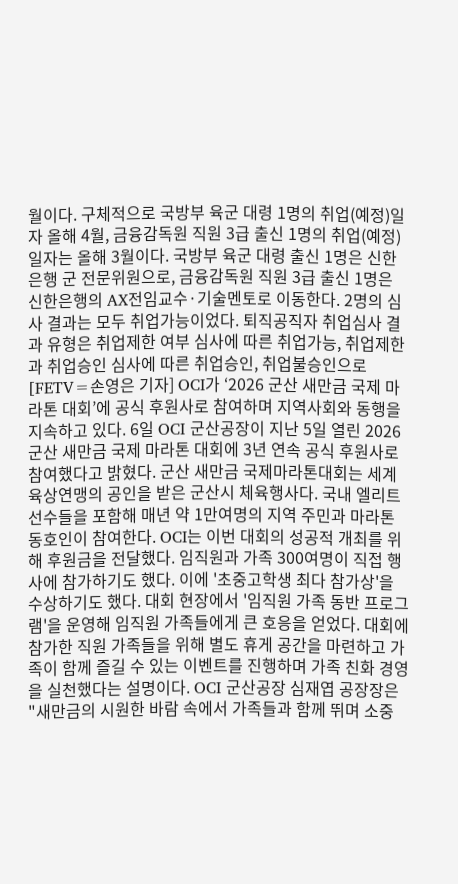월이다. 구체적으로 국방부 육군 대령 1명의 취업(예정)일자 올해 4월, 금융감독원 직원 3급 출신 1명의 취업(예정)일자는 올해 3월이다. 국방부 육군 대령 출신 1명은 신한은행 군 전문위원으로, 금융감독원 직원 3급 출신 1명은 신한은행의 AX전임교수·기술멘토로 이동한다. 2명의 심사 결과는 모두 취업가능이었다. 퇴직공직자 취업심사 결과 유형은 취업제한 여부 심사에 따른 취업가능, 취업제한과 취업승인 심사에 따른 취업승인, 취업불승인으로
[FETV=손영은 기자] OCI가 ‘2026 군산 새만금 국제 마라톤 대회’에 공식 후원사로 참여하며 지역사회와 동행을 지속하고 있다. 6일 OCI 군산공장이 지난 5일 열린 2026 군산 새만금 국제 마라톤 대회에 3년 연속 공식 후원사로 참여했다고 밝혔다. 군산 새만금 국제마라톤대회는 세계육상연맹의 공인을 받은 군산시 체육행사다. 국내 엘리트 선수들을 포함해 매년 약 1만여명의 지역 주민과 마라톤 동호인이 참여한다. OCI는 이번 대회의 성공적 개최를 위해 후원금을 전달했다. 임직원과 가족 300여명이 직접 행사에 참가하기도 했다. 이에 '초중고학생 최다 참가상'을 수상하기도 했다. 대회 현장에서 '임직원 가족 동반 프로그램'을 운영해 임직원 가족들에게 큰 호응을 얻었다. 대회에 참가한 직원 가족들을 위해 별도 휴게 공간을 마련하고 가족이 함께 즐길 수 있는 이벤트를 진행하며 가족 친화 경영을 실천했다는 설명이다. OCI 군산공장 심재엽 공장장은 "새만금의 시원한 바람 속에서 가족들과 함께 뛰며 소중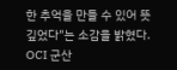한 추억을 만들 수 있어 뜻깊었다"는 소감을 밝혔다. OCI 군산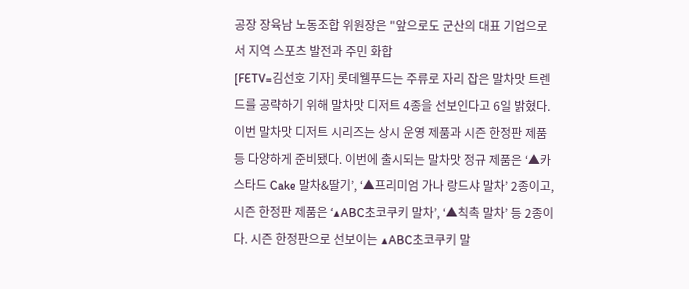공장 장육남 노동조합 위원장은 "앞으로도 군산의 대표 기업으로서 지역 스포츠 발전과 주민 화합
[FETV=김선호 기자] 롯데웰푸드는 주류로 자리 잡은 말차맛 트렌드를 공략하기 위해 말차맛 디저트 4종을 선보인다고 6일 밝혔다. 이번 말차맛 디저트 시리즈는 상시 운영 제품과 시즌 한정판 제품 등 다양하게 준비됐다. 이번에 출시되는 말차맛 정규 제품은 ‘▲카스타드 Cake 말차&딸기’, ‘▲프리미엄 가나 랑드샤 말차’ 2종이고, 시즌 한정판 제품은 ‘▲ABC초코쿠키 말차’, ‘▲칙촉 말차’ 등 2종이다. 시즌 한정판으로 선보이는 ▲ABC초코쿠키 말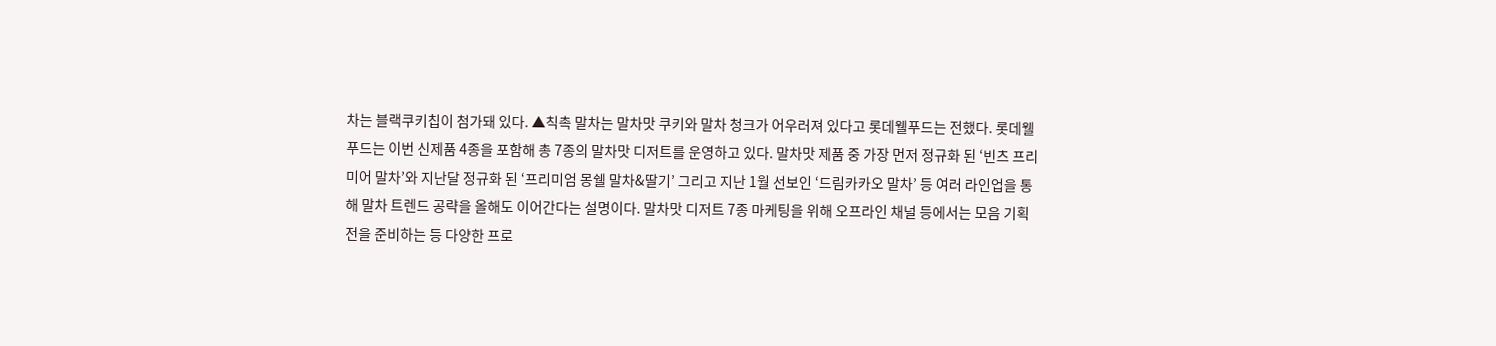차는 블랙쿠키칩이 첨가돼 있다. ▲칙촉 말차는 말차맛 쿠키와 말차 청크가 어우러져 있다고 롯데웰푸드는 전했다. 롯데웰푸드는 이번 신제품 4종을 포함해 총 7종의 말차맛 디저트를 운영하고 있다. 말차맛 제품 중 가장 먼저 정규화 된 ‘빈츠 프리미어 말차’와 지난달 정규화 된 ‘프리미엄 몽쉘 말차&딸기’ 그리고 지난 1월 선보인 ‘드림카카오 말차’ 등 여러 라인업을 통해 말차 트렌드 공략을 올해도 이어간다는 설명이다. 말차맛 디저트 7종 마케팅을 위해 오프라인 채널 등에서는 모음 기획전을 준비하는 등 다양한 프로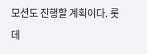모션도 진행할 계획이다. 롯데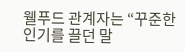웰푸드 관계자는 “꾸준한 인기를 끌던 말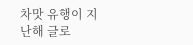차맛 유행이 지난해 글로